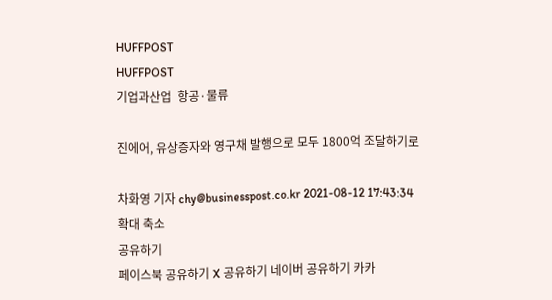HUFFPOST
HUFFPOST
기업과산업  항공·물류

진에어, 유상증자와 영구채 발행으로 모두 1800억 조달하기로

차화영 기자 chy@businesspost.co.kr 2021-08-12 17:43:34
확대 축소
공유하기
페이스북 공유하기 X 공유하기 네이버 공유하기 카카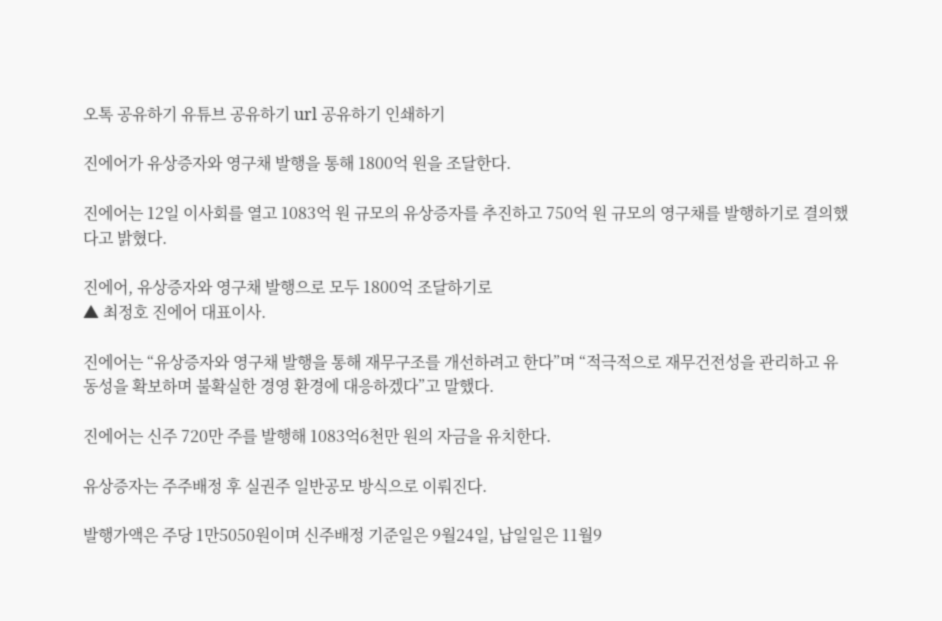오톡 공유하기 유튜브 공유하기 url 공유하기 인쇄하기

진에어가 유상증자와 영구채 발행을 통해 1800억 원을 조달한다.

진에어는 12일 이사회를 열고 1083억 원 규모의 유상증자를 추진하고 750억 원 규모의 영구채를 발행하기로 결의했다고 밝혔다.

진에어, 유상증자와 영구채 발행으로 모두 1800억 조달하기로
▲ 최정호 진에어 대표이사.

진에어는 “유상증자와 영구채 발행을 통해 재무구조를 개선하려고 한다”며 “적극적으로 재무건전성을 관리하고 유동성을 확보하며 불확실한 경영 환경에 대응하겠다”고 말했다.

진에어는 신주 720만 주를 발행해 1083억6천만 원의 자금을 유치한다.

유상증자는 주주배정 후 실권주 일반공모 방식으로 이뤄진다.

발행가액은 주당 1만5050원이며 신주배정 기준일은 9월24일, 납일일은 11월9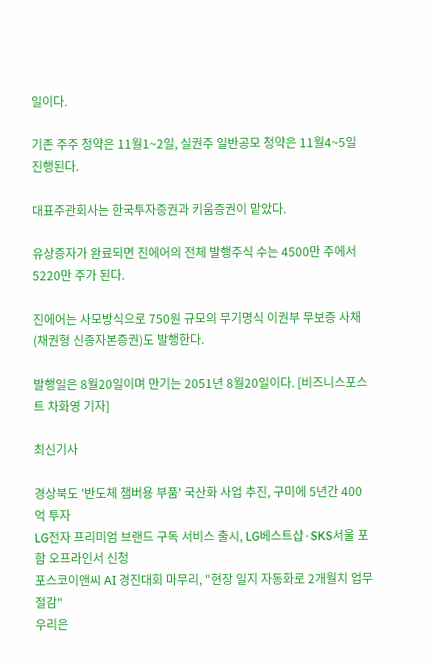일이다.

기존 주주 청약은 11월1~2일, 실권주 일반공모 청약은 11월4~5일 진행된다.

대표주관회사는 한국투자증권과 키움증권이 맡았다.

유상증자가 완료되면 진에어의 전체 발행주식 수는 4500만 주에서 5220만 주가 된다.

진에어는 사모방식으로 750원 규모의 무기명식 이권부 무보증 사채(채권형 신종자본증권)도 발행한다.

발행일은 8월20일이며 만기는 2051년 8월20일이다. [비즈니스포스트 차화영 기자]

최신기사

경상북도 '반도체 챔버용 부품' 국산화 사업 추진, 구미에 5년간 400억 투자
LG전자 프리미엄 브랜드 구독 서비스 출시, LG베스트샵·SKS서울 포함 오프라인서 신청
포스코이앤씨 AI 경진대회 마무리, "현장 일지 자동화로 2개월치 업무 절감"
우리은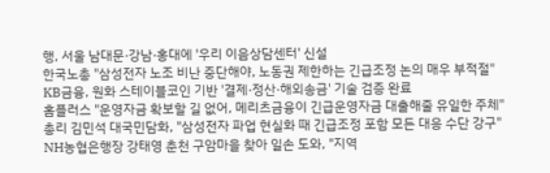행, 서울 남대문·강남·홍대에 '우리 이음상담센터' 신설
한국노총 "삼성전자 노조 비난 중단해야, 노동권 제한하는 긴급조정 논의 매우 부적절"
KB금융, 원화 스테이블코인 기반 '결제·정산·해외송금' 기술 검증 완료
홈플러스 "운영자금 확보할 길 없어, 메리츠금융이 긴급운영자금 대출해줄 유일한 주체"
총리 김민석 대국민담화, "삼성전자 파업 현실화 때 긴급조정 포함 모든 대응 수단 강구"
NH농협은행장 강태영 춘천 구암마을 찾아 일손 도와, "지역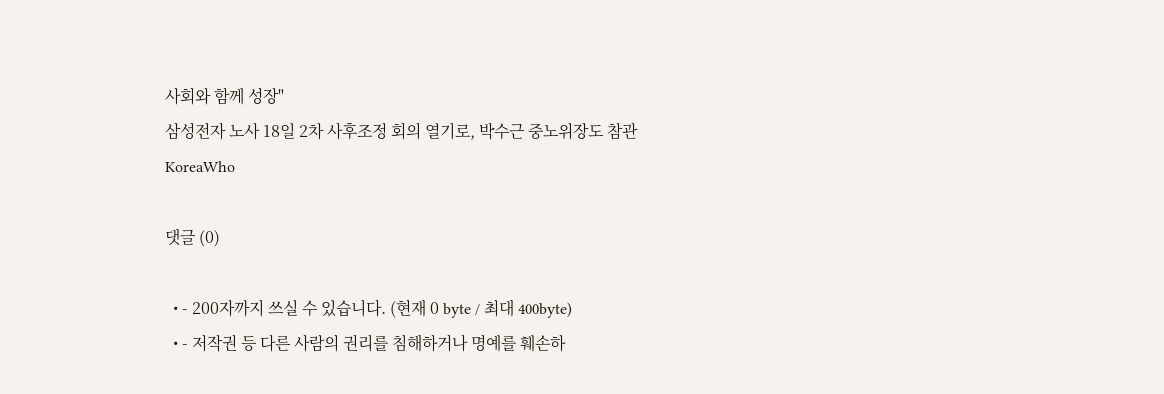사회와 함께 성장"
삼성전자 노사 18일 2차 사후조정 회의 열기로, 박수근 중노위장도 참관
KoreaWho

댓글 (0)

  • - 200자까지 쓰실 수 있습니다. (현재 0 byte / 최대 400byte)
  • - 저작권 등 다른 사람의 권리를 침해하거나 명예를 훼손하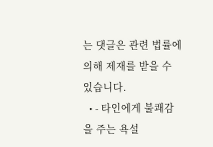는 댓글은 관련 법률에 의해 제재를 받을 수 있습니다.
  • - 타인에게 불쾌감을 주는 욕설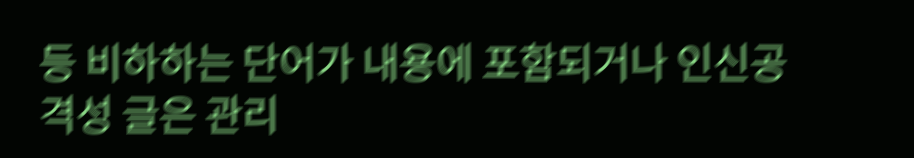등 비하하는 단어가 내용에 포함되거나 인신공격성 글은 관리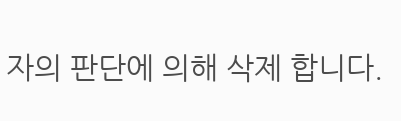자의 판단에 의해 삭제 합니다.